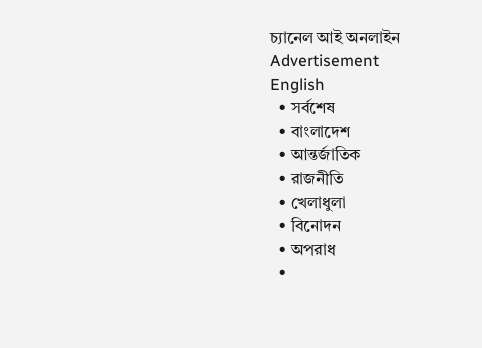চ্যানেল আই অনলাইন
Advertisement
English
  • সর্বশেষ
  • বাংলাদেশ
  • আন্তর্জাতিক
  • রাজনীতি
  • খেলাধুলা
  • বিনোদন
  • অপরাধ
  •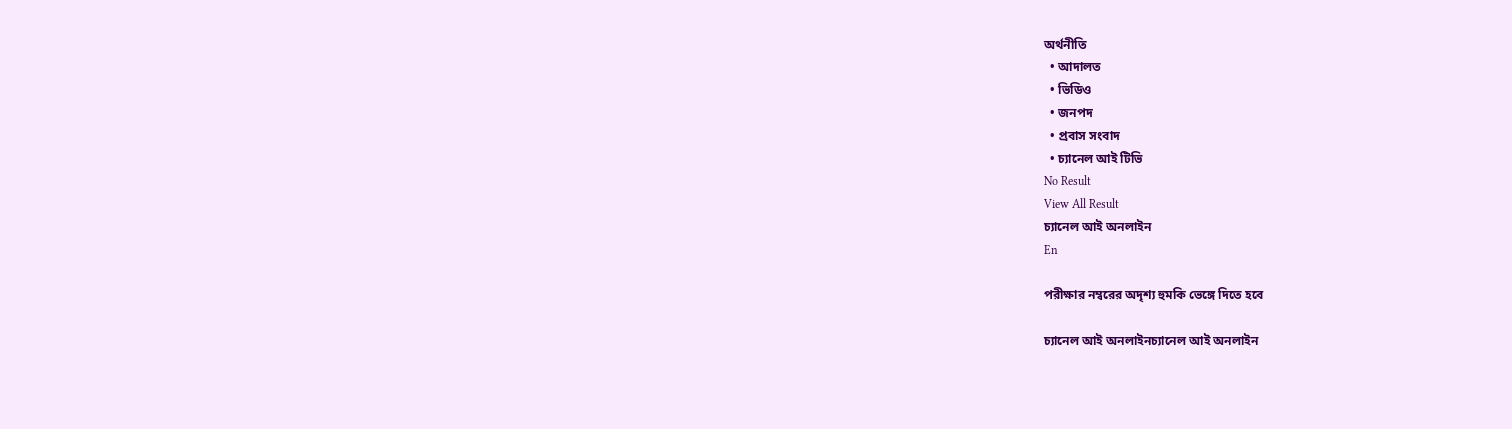অর্থনীতি
  • আদালত
  • ভিডিও
  • জনপদ
  • প্রবাস সংবাদ
  • চ্যানেল আই টিভি
No Result
View All Result
চ্যানেল আই অনলাইন
En

পরীক্ষার নম্বরের অদৃশ্য হুমকি ভেঙ্গে দিতে হবে

চ্যানেল আই অনলাইনচ্যানেল আই অনলাইন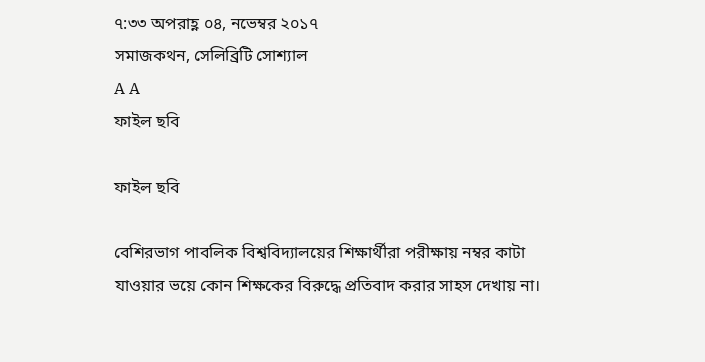৭:৩৩ অপরাহ্ণ ০৪, নভেম্বর ২০১৭
সমাজকথন, সেলিব্রিটি সোশ‌্যাল
A A
ফাইল ছবি

ফাইল ছবি

বেশিরভাগ পাবলিক বিশ্ববিদ্যালয়ের শিক্ষার্থীরা পরীক্ষায় নম্বর কাটা যাওয়ার ভয়ে কোন শিক্ষকের বিরুদ্ধে প্রতিবাদ করার সাহস দেখায় না।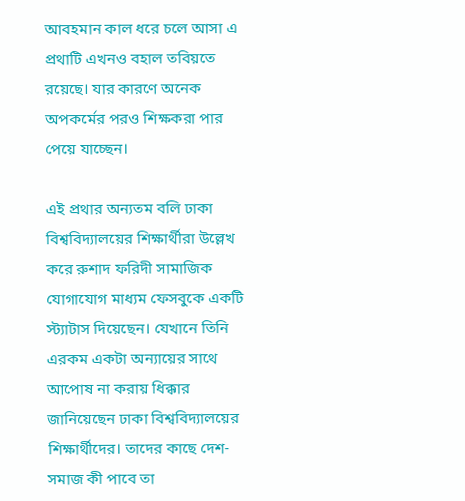আবহমান কাল ধরে চলে আসা এ প্রথাটি এখনও বহাল তবিয়তে রয়েছে। যার কারণে অনেক অপকর্মের পরও শিক্ষকরা পার পেয়ে যাচ্ছেন।

এই প্রথার অন্যতম বলি ঢাকা বিশ্ববিদ্যালয়ের শিক্ষার্থীরা উল্লেখ করে রুশাদ ফরিদী সামাজিক যোগাযোগ মাধ্যম ফেসবুকে একটি স্ট্যাটাস দিয়েছেন। যেখানে তিনি এরকম একটা অন্যায়ের সাথে আপোষ না করায় ধিক্কার জানিয়েছেন ঢাকা বিশ্ববিদ্যালয়ের শিক্ষার্থীদের। তাদের কাছে দেশ-সমাজ কী পাবে তা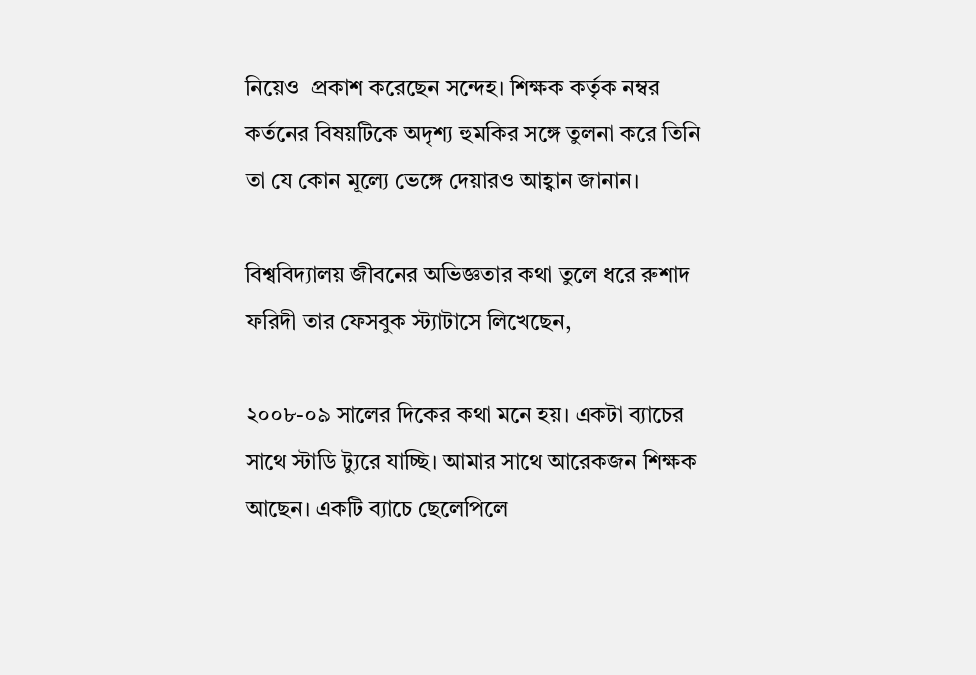নিয়েও  প্রকাশ করেছেন সন্দেহ। শিক্ষক কর্তৃক নম্বর কর্তনের বিষয়টিকে অদৃশ্য হুমকির সঙ্গে তুলনা করে তিনি তা যে কোন মূল্যে ভেঙ্গে দেয়ারও আহ্বান জানান।

বিশ্ববিদ্যালয় জীবনের অভিজ্ঞতার কথা তুলে ধরে রুশাদ ফরিদী তার ফেসবুক স্ট্যাটাসে লিখেছেন,

২০০৮-০৯ সালের দিকের কথা মনে হয়। একটা ব্যাচের সাথে স্টাডি ট্যুরে যাচ্ছি। আমার সাথে আরেকজন শিক্ষক আছেন। একটি ব্যাচে ছেলেপিলে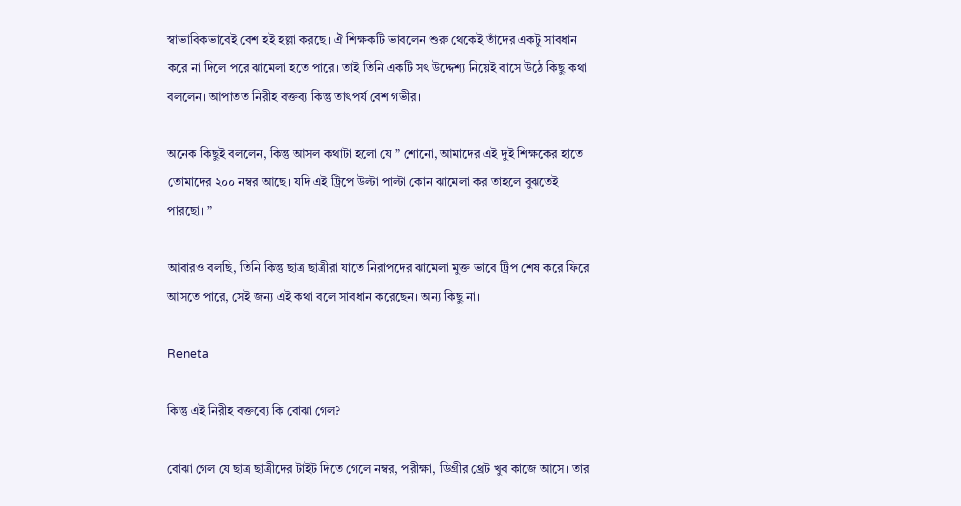স্বাভাবিকভাবেই বেশ হই হল্লা করছে। ঐ শিক্ষকটি ভাবলেন শুরু থেকেই তাঁদের একটু সাবধান করে না দিলে পরে ঝামেলা হতে পারে। তাই তিনি একটি সৎ উদ্দেশ্য নিয়েই বাসে উঠে কিছু কথা বললেন। আপাতত নিরীহ বক্তব্য কিন্তু তাৎপর্য বেশ গভীর।

অনেক কিছুই বললেন, কিন্তু আসল কথাটা হলো যে ” শোনো, আমাদের এই দুই শিক্ষকের হাতে তোমাদের ২০০ নম্বর আছে। যদি এই ট্রিপে উল্টা পাল্টা কোন ঝামেলা কর তাহলে বুঝতেই পারছো। ”

আবারও বলছি, তিনি কিন্তু ছাত্র ছাত্রীরা যাতে নিরাপদের ঝামেলা মুক্ত ভাবে ট্রিপ শেষ করে ফিরে আসতে পারে, সেই জন্য এই কথা বলে সাবধান করেছেন। অন্য কিছু না।

Reneta

কিন্তু এই নিরীহ বক্তব্যে কি বোঝা গেল?

বোঝা গেল যে ছাত্র ছাত্রীদের টাইট দিতে গেলে নম্বর, পরীক্ষা, ডিগ্রীর থ্রেট খুব কাজে আসে। তার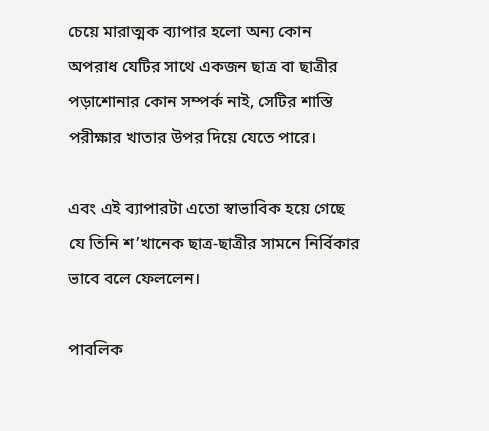চেয়ে মারাত্মক ব্যাপার হলো অন্য কোন অপরাধ যেটির সাথে একজন ছাত্র বা ছাত্রীর পড়াশোনার কোন সম্পর্ক নাই, সেটির শাস্তি পরীক্ষার খাতার উপর দিয়ে যেতে পারে।

এবং এই ব্যাপারটা এতো স্বাভাবিক হয়ে গেছে যে তিনি শ’খানেক ছাত্র-ছাত্রীর সামনে নির্বিকার ভাবে বলে ফেললেন।

পাবলিক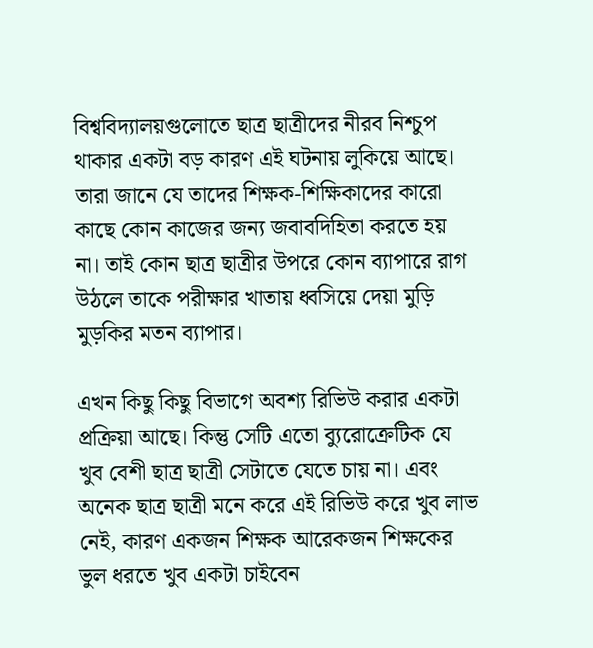বিশ্ববিদ্যালয়গুলোতে ছাত্র ছাত্রীদের নীরব নিশ্চুপ থাকার একটা বড় কারণ এই ঘটনায় লুকিয়ে আছে। তারা জানে যে তাদের শিক্ষক-শিক্ষিকাদের কারো কাছে কোন কাজের জন্য জবাবদিহিতা করতে হয় না। তাই কোন ছাত্র ছাত্রীর উপরে কোন ব্যাপারে রাগ উঠলে তাকে পরীক্ষার খাতায় ধ্বসিয়ে দেয়া মুড়ি মুড়কির মতন ব্যাপার।

এখন কিছু কিছু বিভাগে অবশ্য রিভিউ করার একটা প্রক্রিয়া আছে। কিন্তু সেটি এতো ব্যুরোক্রেটিক যে খুব বেশী ছাত্র ছাত্রী সেটাতে যেতে চায় না। এবং অনেক ছাত্র ছাত্রী মনে করে এই রিভিউ করে খুব লাভ নেই, কারণ একজন শিক্ষক আরেকজন শিক্ষকের ভুল ধরতে খুব একটা চাইবেন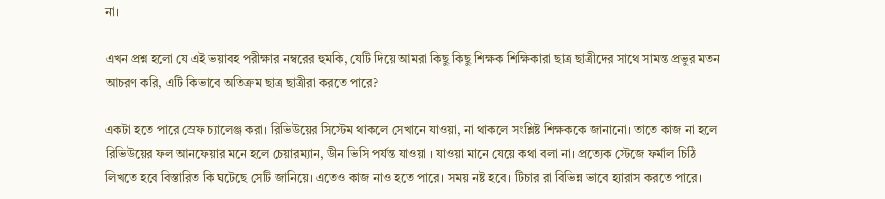না।

এখন প্রশ্ন হলো যে এই ভয়াবহ পরীক্ষার নম্বরের হুমকি, যেটি দিয়ে আমরা কিছু কিছু শিক্ষক শিক্ষিকারা ছাত্র ছাত্রীদের সাথে সামন্ত প্রভুর মতন আচরণ করি, এটি কিভাবে অতিক্রম ছাত্র ছাত্রীরা করতে পারে?

একটা হতে পারে স্রেফ চ্যালেঞ্জ করা। রিভিউয়ের সিস্টেম থাকলে সেখানে যাওয়া, না থাকলে সংশ্লিষ্ট শিক্ষককে জানানো। তাতে কাজ না হলে রিভিউয়ের ফল আনফেয়ার মনে হলে চেয়ারম্যান, ডীন ভিসি পর্যন্ত যাওয়া । যাওয়া মানে যেয়ে কথা বলা না। প্রত্যেক স্টেজে ফর্মাল চিঠি লিখতে হবে বিস্তারিত কি ঘটেছে সেটি জানিয়ে। এতেও কাজ নাও হতে পারে। সময় নষ্ট হবে। টিচার রা বিভিন্ন ভাবে হ্যারাস করতে পারে।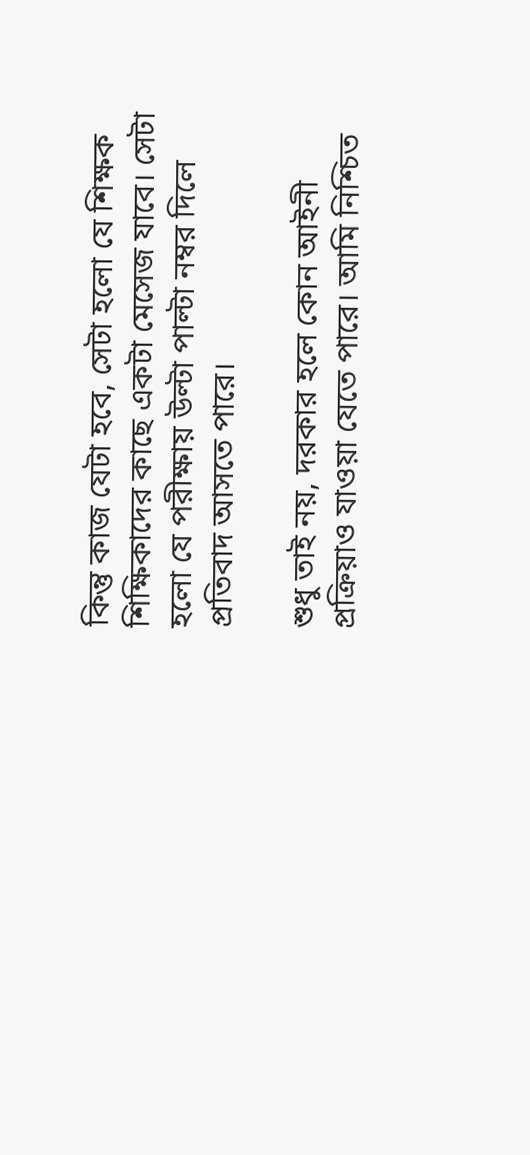কিন্তু কাজ যেটা হবে, সেটা হলো যে শিক্ষক শিক্ষিকাদের কাছে একটা মেসেজ যাবে। সেটা হলো যে পরীক্ষায় উল্টা পাল্টা নম্বর দিলে প্রতিবাদ আসতে পারে।

শুধু তাই নয়, দরকার হলে কোন আইনী প্রক্রিয়াও যাওয়া যেতে পারে। আমি নিশ্চিত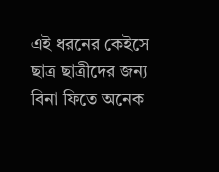এই ধরনের কেইসে ছাত্র ছাত্রীদের জন্য বিনা ফিতে অনেক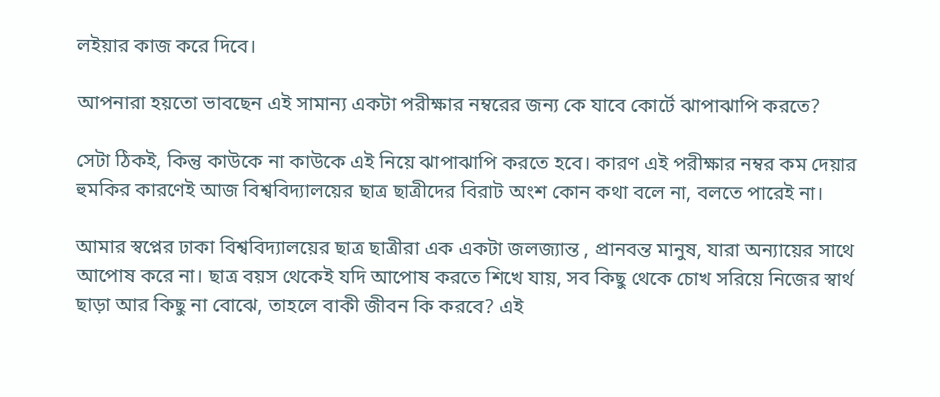লইয়ার কাজ করে দিবে।

আপনারা হয়তো ভাবছেন এই সামান্য একটা পরীক্ষার নম্বরের জন্য কে যাবে কোর্টে ঝাপাঝাপি করতে?

সেটা ঠিকই, কিন্তু কাউকে না কাউকে এই নিয়ে ঝাপাঝাপি করতে হবে। কারণ এই পরীক্ষার নম্বর কম দেয়ার হুমকির কারণেই আজ বিশ্ববিদ্যালয়ের ছাত্র ছাত্রীদের বিরাট অংশ কোন কথা বলে না, বলতে পারেই না।

আমার স্বপ্নের ঢাকা বিশ্ববিদ্যালয়ের ছাত্র ছাত্রীরা এক একটা জলজ্যান্ত , প্রানবন্ত মানুষ, যারা অন্যায়ের সাথে আপোষ করে না। ছাত্র বয়স থেকেই যদি আপোষ করতে শিখে যায়, সব কিছু থেকে চোখ সরিয়ে নিজের স্বার্থ ছাড়া আর কিছু না বোঝে, তাহলে বাকী জীবন কি করবে? এই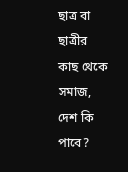ছাত্র বা ছাত্রীর কাছ থেকে সমাজ, দেশ কি পাবে?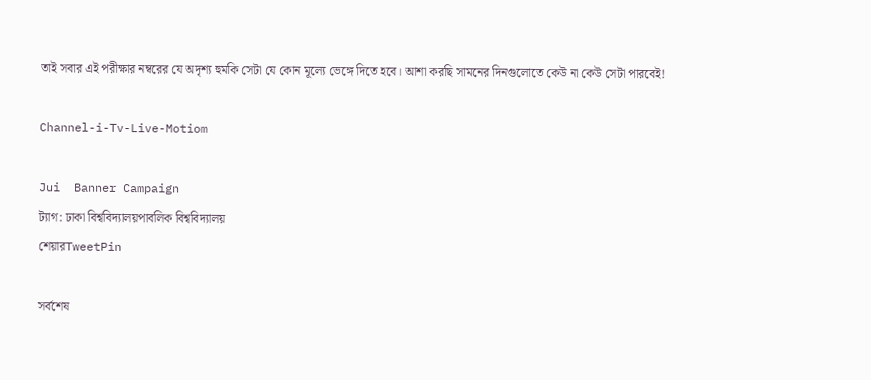তাই সবার এই পরীক্ষার নম্বরের যে অদৃশ্য হুমকি সেটা যে কোন মূল্যে ভেঙ্গে দিতে হবে। আশা করছি সামনের দিনগুলোতে কেউ না কেউ সেটা পারবেই!

Channel-i-Tv-Live-Motiom

Jui  Banner Campaign
ট্যাগ: ঢাকা বিশ্ববিদ্যালয়পাবলিক বিশ্ববিদ্যালয়
শেয়ারTweetPin

সর্বশেষ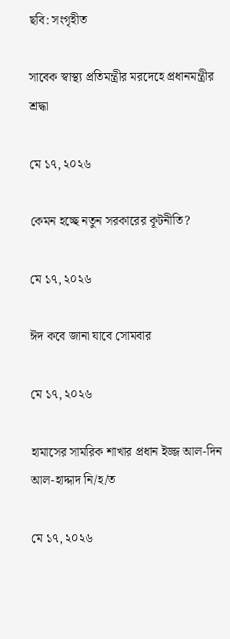ছবি: সংগৃহীত

সাবেক স্বাস্থ্য প্রতিমন্ত্রীর মরদেহে প্রধানমন্ত্রীর শ্রদ্ধা

মে ১৭, ২০২৬

কেমন হচ্ছে নতুন সরকারের কূটনীতি?

মে ১৭, ২০২৬

ঈদ কবে জানা যাবে সোমবার

মে ১৭, ২০২৬

হামাসের সামরিক শাখার প্রধান ইজ্জ আল-দিন আল-হাদ্দাদ নি/হ/ত

মে ১৭, ২০২৬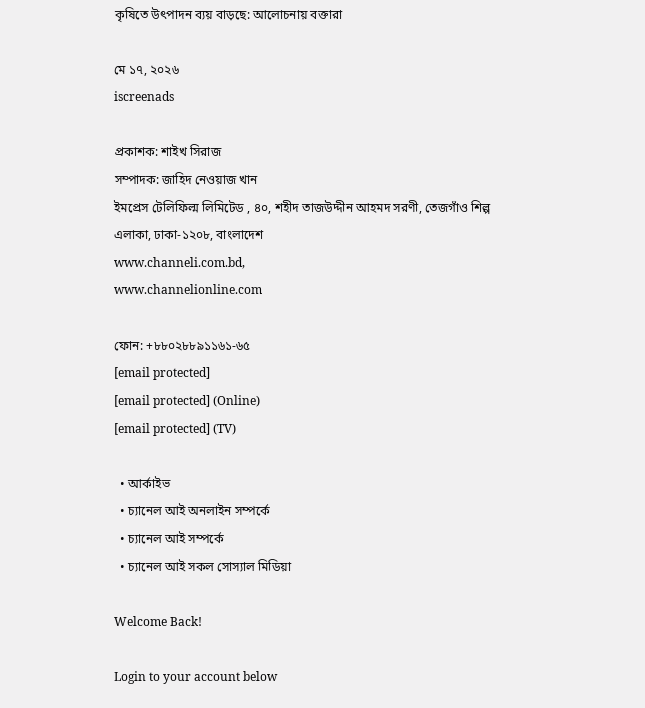কৃষিতে উৎপাদন ব্যয় বাড়ছে: আলোচনায় বক্তারা

মে ১৭, ২০২৬
iscreenads

প্রকাশক: শাইখ সিরাজ
সম্পাদক: জাহিদ নেওয়াজ খান
ইমপ্রেস টেলিফিল্ম লিমিটেড , ৪০, শহীদ তাজউদ্দীন আহমদ সরণী, তেজগাঁও শিল্প এলাকা, ঢাকা-১২০৮, বাংলাদেশ
www.channeli.com.bd,
www.channelionline.com

ফোন: +৮৮০২৮৮৯১১৬১-৬৫
[email protected]
[email protected] (Online)
[email protected] (TV)

  • আর্কাইভ
  • চ্যানেল আই অনলাইন সম্পর্কে
  • চ্যানেল আই সম্পর্কে
  • চ্যানেল আই সকল সোস্যাল মিডিয়া

Welcome Back!

Login to your account below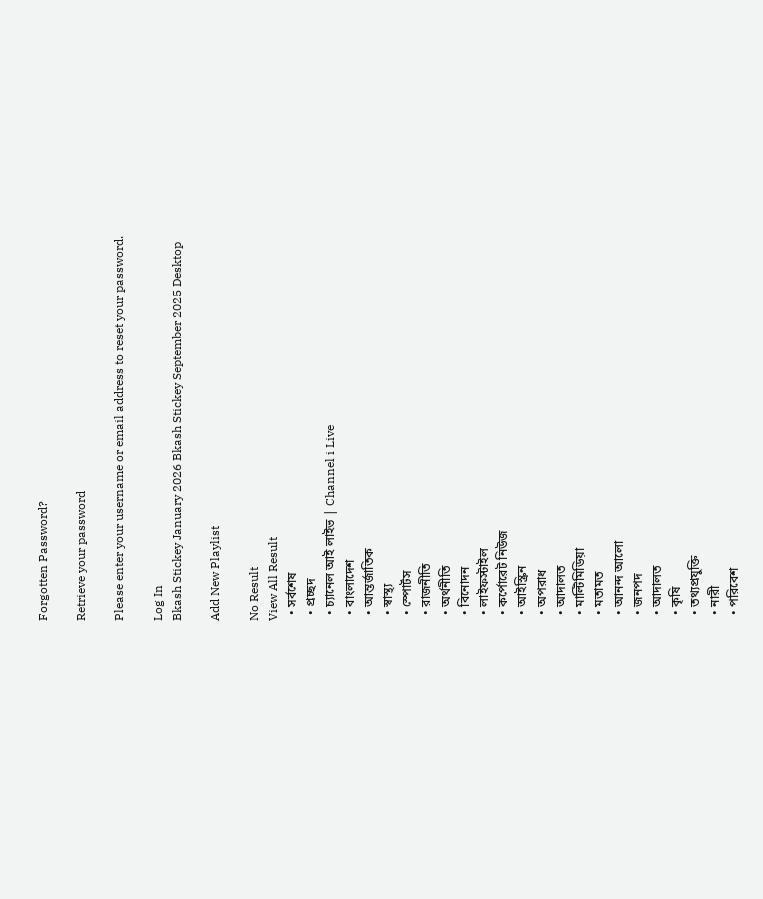Forgotten Password?

Retrieve your password

Please enter your username or email address to reset your password.

Log In
Bkash Stickey January 2026 Bkash Stickey September 2025 Desktop

Add New Playlist

No Result
View All Result
  • সর্বশেষ
  • প্রচ্ছদ
  • চ্যানেল আই লাইভ | Channel i Live
  • বাংলাদেশ
  • আন্তর্জাতিক
  • স্বাস্থ্য
  • স্পোর্টস
  • রাজনীতি
  • অর্থনীতি
  • বিনোদন
  • লাইফস্টাইল
  • কর্পোরেট নিউজ
  • আইস্ক্রিন
  • অপরাধ
  • আদালত
  • মাল্টিমিডিয়া
  • মতামত
  • আনন্দ আলো
  • জনপদ
  • আদালত
  • কৃষি
  • তথ্যপ্রযুক্তি
  • নারী
  • পরিবেশ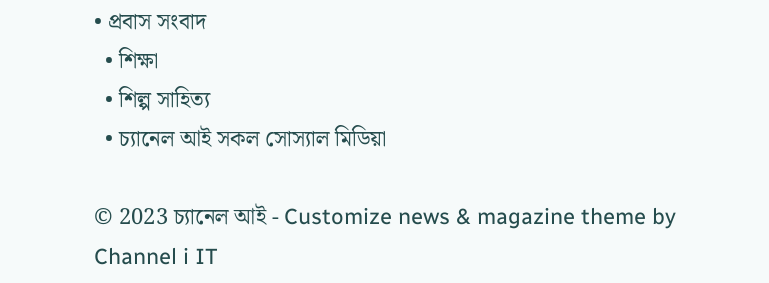• প্রবাস সংবাদ
  • শিক্ষা
  • শিল্প সাহিত্য
  • চ্যানেল আই সকল সোস্যাল মিডিয়া

© 2023 চ্যানেল আই - Customize news & magazine theme by Channel i IT